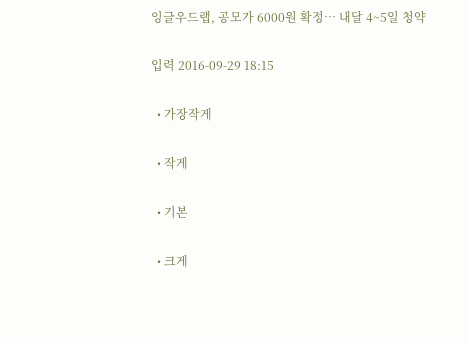잉글우드랩, 공모가 6000원 확정… 내달 4~5일 청약

입력 2016-09-29 18:15

  • 가장작게

  • 작게

  • 기본

  • 크게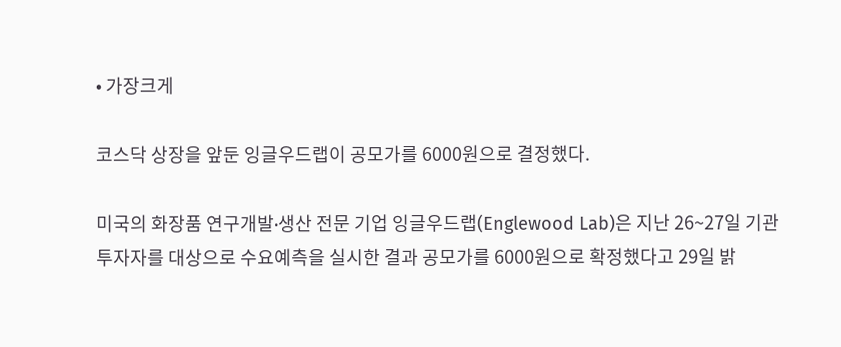• 가장크게

코스닥 상장을 앞둔 잉글우드랩이 공모가를 6000원으로 결정했다.

미국의 화장품 연구개발∙생산 전문 기업 잉글우드랩(Englewood Lab)은 지난 26~27일 기관투자자를 대상으로 수요예측을 실시한 결과 공모가를 6000원으로 확정했다고 29일 밝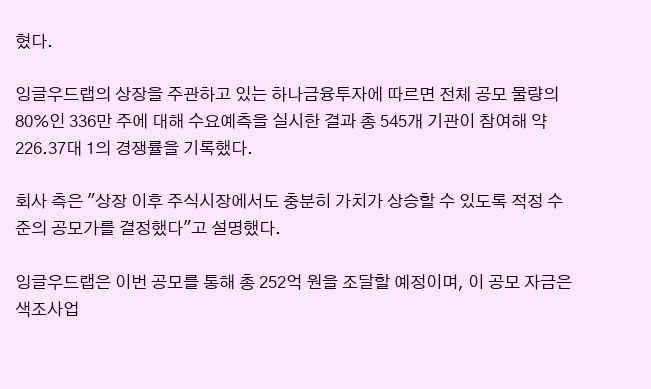혔다.

잉글우드랩의 상장을 주관하고 있는 하나금융투자에 따르면 전체 공모 물량의 80%인 336만 주에 대해 수요예측을 실시한 결과 총 545개 기관이 참여해 약 226.37대 1의 경쟁률을 기록했다.

회사 측은 "상장 이후 주식시장에서도 충분히 가치가 상승할 수 있도록 적정 수준의 공모가를 결정했다"고 설명했다.

잉글우드랩은 이번 공모를 통해 총 252억 원을 조달할 예정이며, 이 공모 자금은 색조사업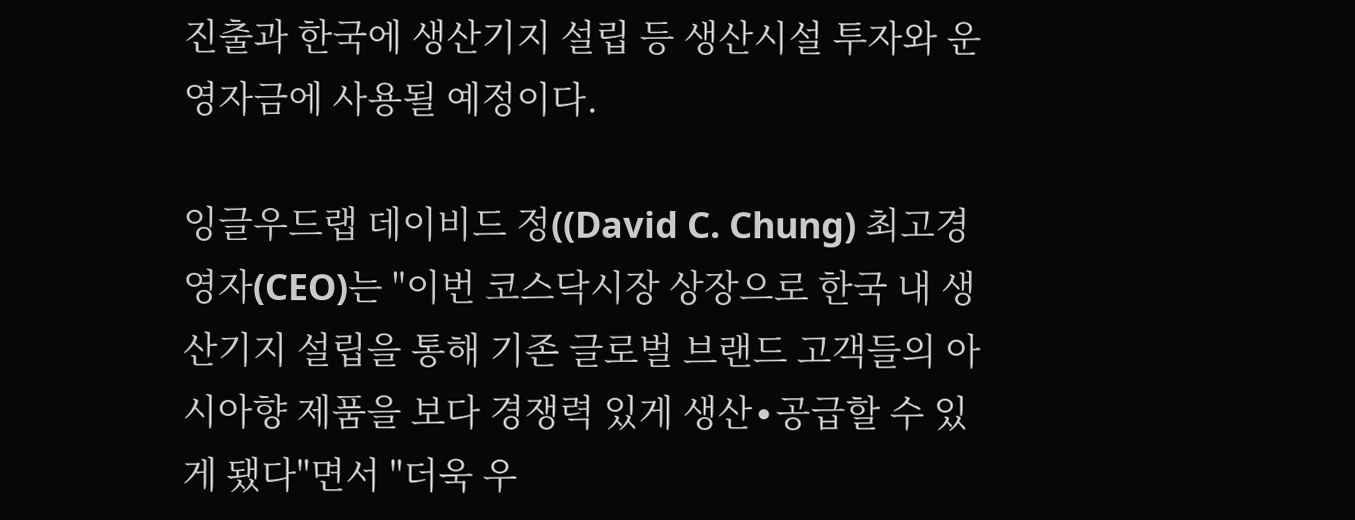진출과 한국에 생산기지 설립 등 생산시설 투자와 운영자금에 사용될 예정이다.

잉글우드랩 데이비드 정((David C. Chung) 최고경영자(CEO)는 "이번 코스닥시장 상장으로 한국 내 생산기지 설립을 통해 기존 글로벌 브랜드 고객들의 아시아향 제품을 보다 경쟁력 있게 생산∙공급할 수 있게 됐다"면서 "더욱 우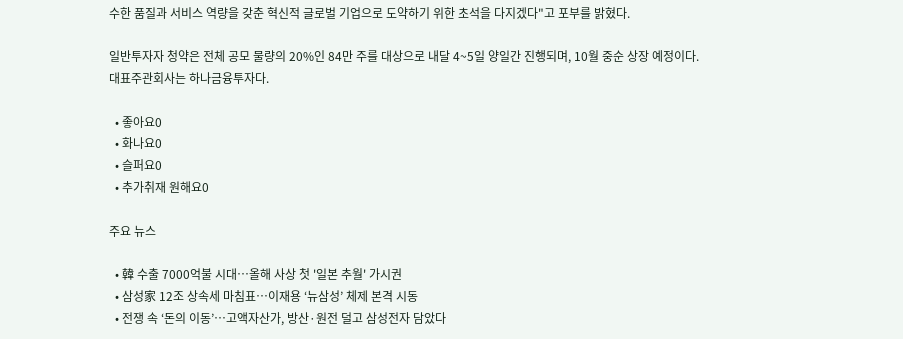수한 품질과 서비스 역량을 갖춘 혁신적 글로벌 기업으로 도약하기 위한 초석을 다지겠다"고 포부를 밝혔다.

일반투자자 청약은 전체 공모 물량의 20%인 84만 주를 대상으로 내달 4~5일 양일간 진행되며, 10월 중순 상장 예정이다. 대표주관회사는 하나금융투자다.

  • 좋아요0
  • 화나요0
  • 슬퍼요0
  • 추가취재 원해요0

주요 뉴스

  • 韓 수출 7000억불 시대⋯올해 사상 첫 '일본 추월' 가시권
  • 삼성家 12조 상속세 마침표…이재용 ‘뉴삼성’ 체제 본격 시동
  • 전쟁 속 ‘돈의 이동’…고액자산가, 방산·원전 덜고 삼성전자 담았다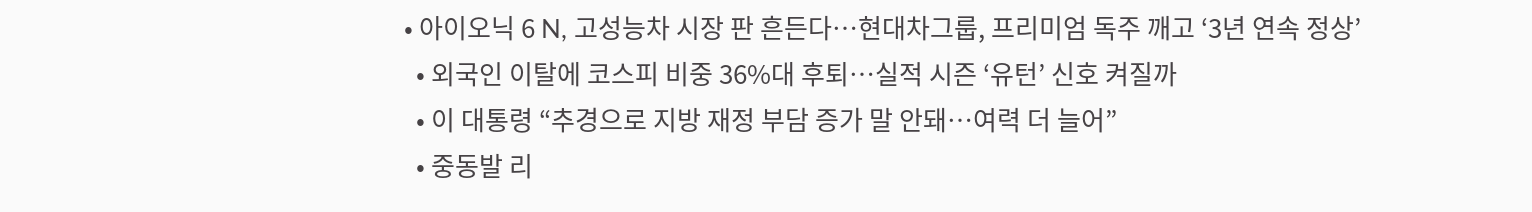• 아이오닉 6 N, 고성능차 시장 판 흔든다…현대차그룹, 프리미엄 독주 깨고 ‘3년 연속 정상’
  • 외국인 이탈에 코스피 비중 36%대 후퇴…실적 시즌 ‘유턴’ 신호 켜질까
  • 이 대통령 “추경으로 지방 재정 부담 증가 말 안돼…여력 더 늘어”
  • 중동발 리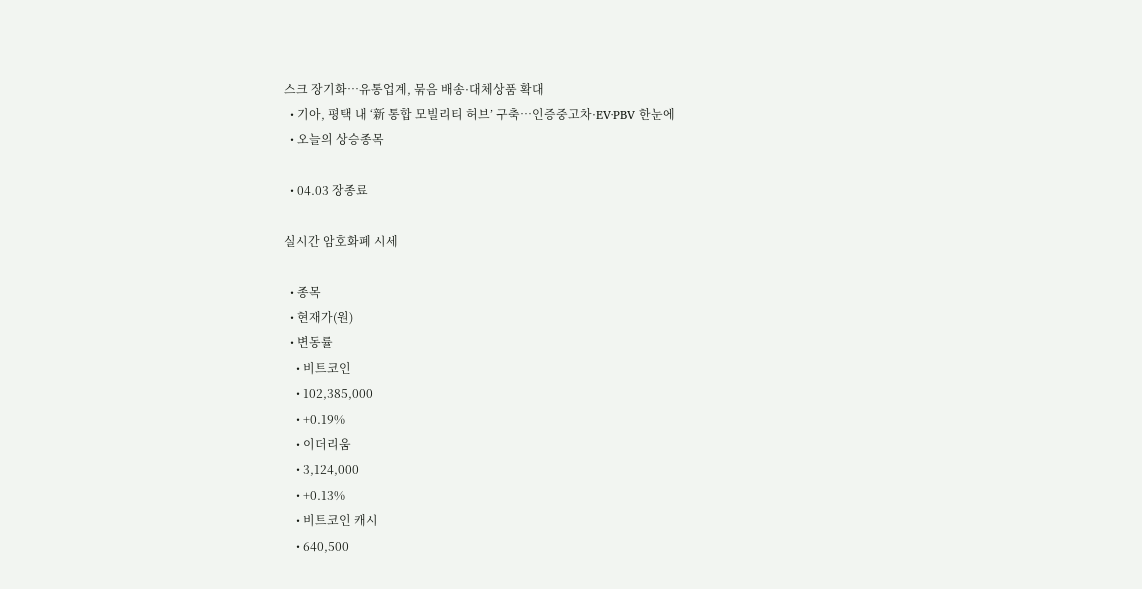스크 장기화…유통업계, 묶음 배송·대체상품 확대
  • 기아, 평택 내 ‘新 통합 모빌리티 허브’ 구축…인증중고차·EV·PBV 한눈에
  • 오늘의 상승종목

  • 04.03 장종료

실시간 암호화폐 시세

  • 종목
  • 현재가(원)
  • 변동률
    • 비트코인
    • 102,385,000
    • +0.19%
    • 이더리움
    • 3,124,000
    • +0.13%
    • 비트코인 캐시
    • 640,500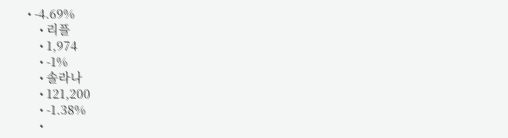• -4.69%
    • 리플
    • 1,974
    • -1%
    • 솔라나
    • 121,200
    • -1.38%
    •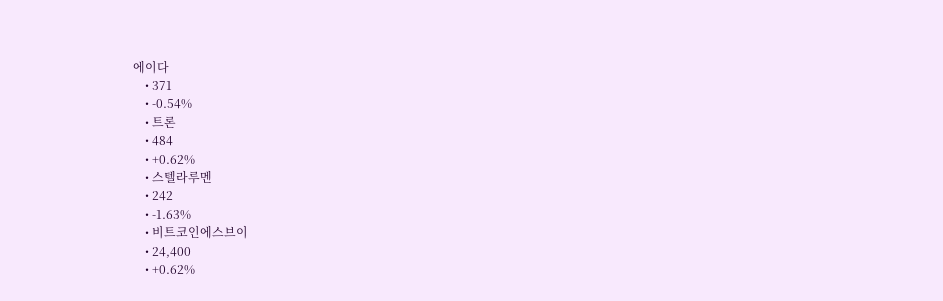에이다
    • 371
    • -0.54%
    • 트론
    • 484
    • +0.62%
    • 스텔라루멘
    • 242
    • -1.63%
    • 비트코인에스브이
    • 24,400
    • +0.62%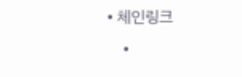• 체인링크
    •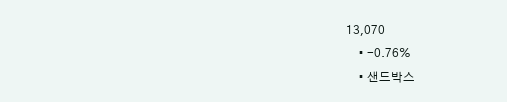13,070
    • -0.76%
    • 샌드박스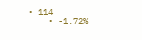• 114
    • -1.72%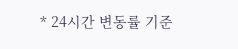* 24시간 변동률 기준